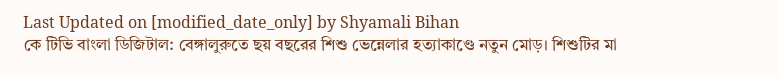Last Updated on [modified_date_only] by Shyamali Bihan
কে টিভি বাংলা ডিজিটাল: বেঙ্গালুরুতে ছয় বছরের শিশু ভেন্নেলার হত্যাকাণ্ডে নতুন মোড়। শিশুটির মা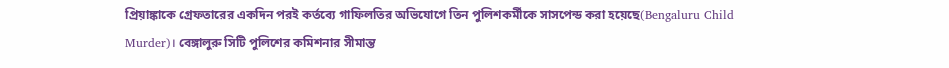প্রিয়াঙ্কাকে গ্রেফতারের একদিন পরই কর্তব্যে গাফিলতির অভিযোগে তিন পুলিশকর্মীকে সাসপেন্ড করা হয়েছে(Bengaluru Child Murder)। বেঙ্গালুরু সিটি পুলিশের কমিশনার সীমান্ত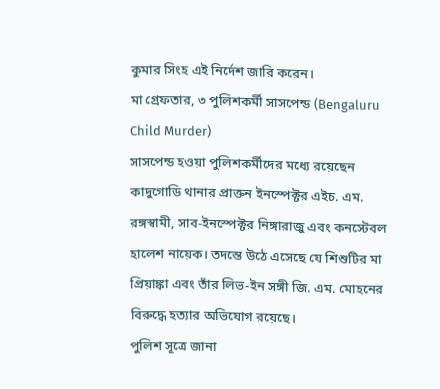কুমার সিংহ এই নির্দেশ জারি করেন।
মা গ্রেফতার, ৩ পুলিশকর্মী সাসপেন্ড (Bengaluru Child Murder)
সাসপেন্ড হওয়া পুলিশকর্মীদের মধ্যে রয়েছেন কাদুগোডি থানার প্রাক্তন ইনস্পেক্টর এইচ. এম. রঙ্গস্বামী, সাব-ইনস্পেক্টর নিঙ্গারাজু এবং কনস্টেবল হালেশ নায়েক। তদন্তে উঠে এসেছে যে শিশুটির মা প্রিয়াঙ্কা এবং তাঁর লিভ-ইন সঙ্গী জি. এম. মোহনের বিরুদ্ধে হত্যার অভিযোগ রয়েছে।
পুলিশ সূত্রে জানা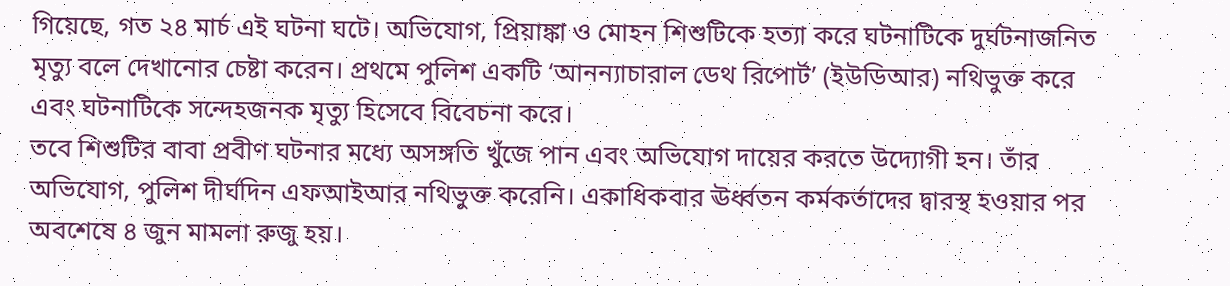গিয়েছে, গত ২৪ মার্চ এই ঘটনা ঘটে। অভিযোগ, প্রিয়াঙ্কা ও মোহন শিশুটিকে হত্যা করে ঘটনাটিকে দুর্ঘটনাজনিত মৃত্যু বলে দেখানোর চেষ্টা করেন। প্রথমে পুলিশ একটি ‘আনন্যাচারাল ডেথ রিপোর্ট’ (ইউডিআর) নথিভুক্ত করে এবং ঘটনাটিকে সন্দেহজনক মৃত্যু হিসেবে বিবেচনা করে।
তবে শিশুটির বাবা প্রবীণ ঘটনার মধ্যে অসঙ্গতি খুঁজে পান এবং অভিযোগ দায়ের করতে উদ্যোগী হন। তাঁর অভিযোগ, পুলিশ দীর্ঘদিন এফআইআর নথিভুক্ত করেনি। একাধিকবার ঊর্ধ্বতন কর্মকর্তাদের দ্বারস্থ হওয়ার পর অবশেষে ৪ জুন মামলা রুজু হয়।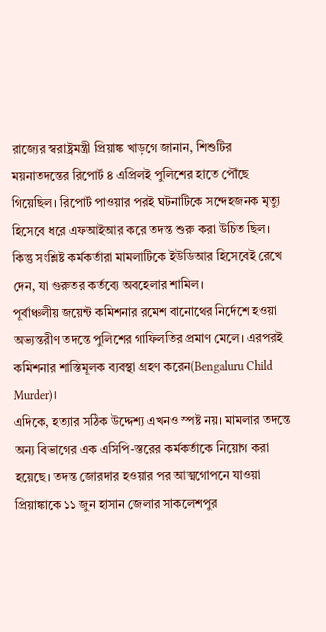রাজ্যের স্বরাষ্ট্রমন্ত্রী প্রিয়াঙ্ক খাড়গে জানান, শিশুটির ময়নাতদন্তের রিপোর্ট ৪ এপ্রিলই পুলিশের হাতে পৌঁছে গিয়েছিল। রিপোর্ট পাওয়ার পরই ঘটনাটিকে সন্দেহজনক মৃত্যু হিসেবে ধরে এফআইআর করে তদন্ত শুরু করা উচিত ছিল। কিন্তু সংশ্লিষ্ট কর্মকর্তারা মামলাটিকে ইউডিআর হিসেবেই রেখে দেন, যা গুরুতর কর্তব্যে অবহেলার শামিল।
পূর্বাঞ্চলীয় জয়েন্ট কমিশনার রমেশ বানোথের নির্দেশে হওয়া অভ্যন্তরীণ তদন্তে পুলিশের গাফিলতির প্রমাণ মেলে। এরপরই কমিশনার শাস্তিমূলক ব্যবস্থা গ্রহণ করেন(Bengaluru Child Murder)।
এদিকে, হত্যার সঠিক উদ্দেশ্য এখনও স্পষ্ট নয়। মামলার তদন্তে অন্য বিভাগের এক এসিপি-স্তরের কর্মকর্তাকে নিয়োগ করা হয়েছে। তদন্ত জোরদার হওয়ার পর আত্মগোপনে যাওয়া প্রিয়াঙ্কাকে ১১ জুন হাসান জেলার সাকলেশপুর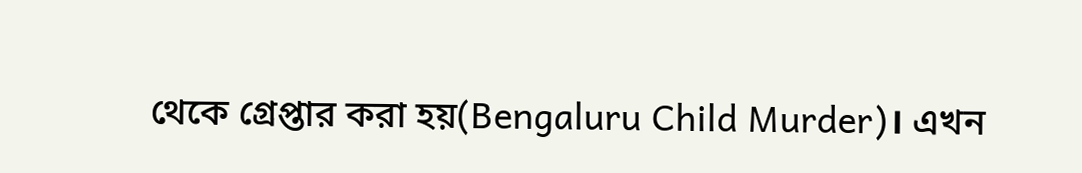থেকে গ্রেপ্তার করা হয়(Bengaluru Child Murder)। এখন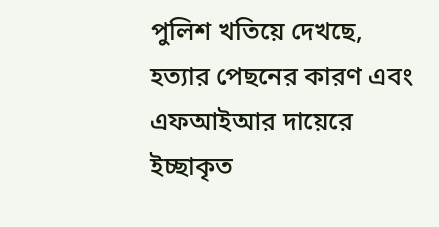পুলিশ খতিয়ে দেখছে, হত্যার পেছনের কারণ এবং এফআইআর দায়েরে ইচ্ছাকৃত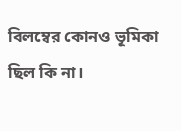বিলম্বের কোনও ভূমিকা ছিল কি না।